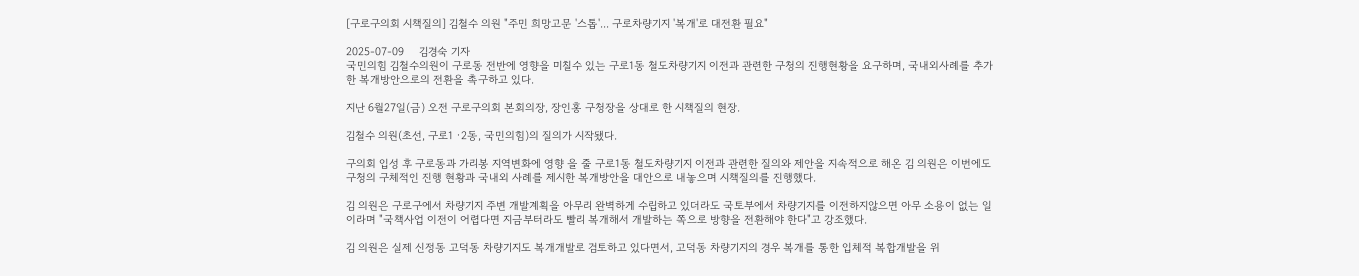[구로구의회 시책질의] 김철수 의원 "주민 희망고문 '스톱'... 구로차량기지 '복개'로 대전환 필요"

2025-07-09     김경숙 기자
국민의힘 김철수의원이 구로동 전반에 영향을 미칠수 있는 구로1동 철도차량기지 이전과 관련한 구청의 진행현황을 요구하며, 국내외사례를 추가한 복개방안으로의 전환을 촉구하고 있다.

지난 6월27일(금) 오전 구로구의회 본회의장, 장인홍 구청장을 상대로 한 시책질의 현장.

김철수 의원(초선, 구로1 ·2동, 국민의힘)의 질의가 시작됐다.

구의회 입성 후 구로동과 가리봉 지역변화에 영향 을 줄 구로1동 철도차량기지 이전과 관련한 질의와 제안을 지속적으로 해온 김 의원은 이번에도 구청의 구체적인 진행 현황과 국내외 사례를 제시한 복개방안을 대안으로 내놓으며 시책질의를 진행했다.

김 의원은 구로구에서 차량기지 주변 개발계획을 아무리 완벽하게 수립하고 있더라도 국토부에서 차량기지를 이전하지않으면 아무 소용이 없는 일이라며 "국책사업 이전이 어렵다면 지금부터라도 빨리 복개해서 개발하는 쪽으로 방향을 전환해야 한다"고 강조했다.

김 의원은 실제 신정동 고덕동 차량기지도 복개개발로 검토하고 있다면서, 고덕동 차량기지의 경우 복개를 통한 입체적 복합개발을 위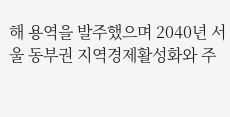해 용역을 발주했으며 2040년 서울 동부권 지역경제활성화와 주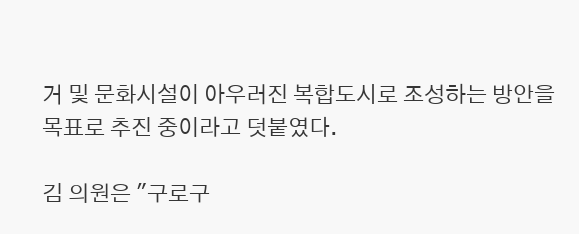거 및 문화시설이 아우러진 복합도시로 조성하는 방안을 목표로 추진 중이라고 덧붙였다.

김 의원은 "구로구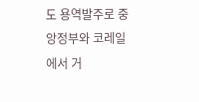도 용역발주로 중앙정부와 코레일에서 거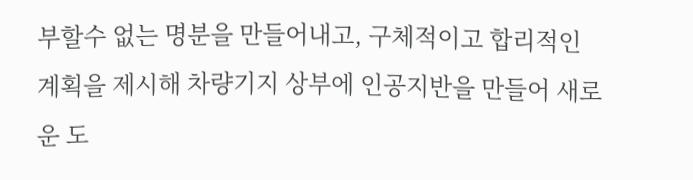부할수 없는 명분을 만들어내고, 구체적이고 합리적인 계획을 제시해 차량기지 상부에 인공지반을 만들어 새로운 도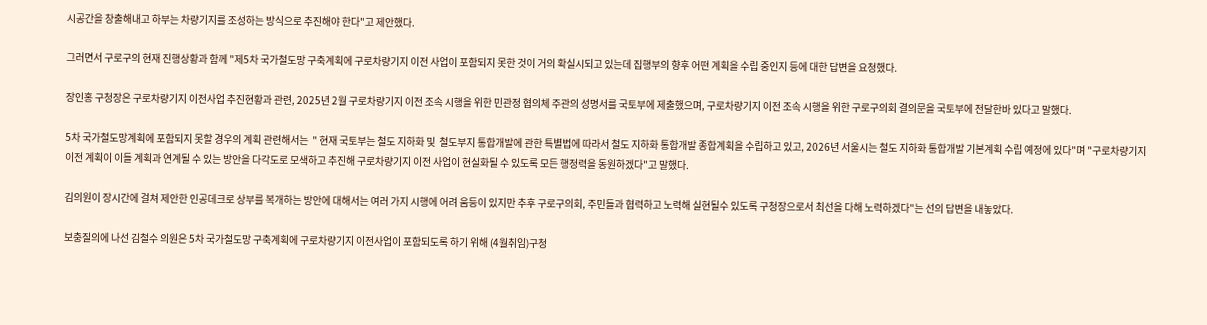시공간을 창출해내고 하부는 차량기지를 조성하는 방식으로 추진해야 한다"고 제안했다.

그러면서 구로구의 현재 진행상황과 함께 "제5차 국가철도망 구축계획에 구로차량기지 이전 사업이 포함되지 못한 것이 거의 확실시되고 있는데 집행부의 향후 어떤 계획을 수립 중인지 등에 대한 답변을 요청했다.

장인홍 구청장은 구로차량기지 이전사업 추진현황과 관련, 2025년 2월 구로차량기지 이전 조속 시행을 위한 민관정 협의체 주관의 성명서를 국토부에 제출했으며, 구로차량기지 이전 조속 시행을 위한 구로구의회 결의문을 국토부에 전달한바 있다고 말했다.

5차 국가철도망계획에 포함되지 못할 경우의 계획 관련해서는  " 현재 국토부는 철도 지하화 및  철도부지 통합개발에 관한 특별법에 따라서 철도 지하화 통합개발 종합계획을 수립하고 있고, 2026년 서울시는 철도 지하화 통합개발 기본계획 수립 예정에 있다"며 "구로차량기지 이전 계획이 이들 계획과 연계될 수 있는 방안을 다각도로 모색하고 추진해 구로차량기지 이전 사업이 현실화될 수 있도록 모든 행정력을 동원하겠다"고 말했다.

김의원이 장시간에 걸쳐 제안한 인공데크로 상부를 복개하는 방안에 대해서는 여러 가지 시행에 어려 움등이 있지만 추후 구로구의회, 주민들과 협력하고 노력해 실현될수 있도록 구청장으로서 최선을 다해 노력하겠다"는 선의 답변을 내놓았다.

보충질의에 나선 김철수 의원은 5차 국가철도망 구축계획에 구로차량기지 이전사업이 포함되도록 하기 위해 (4월취임)구청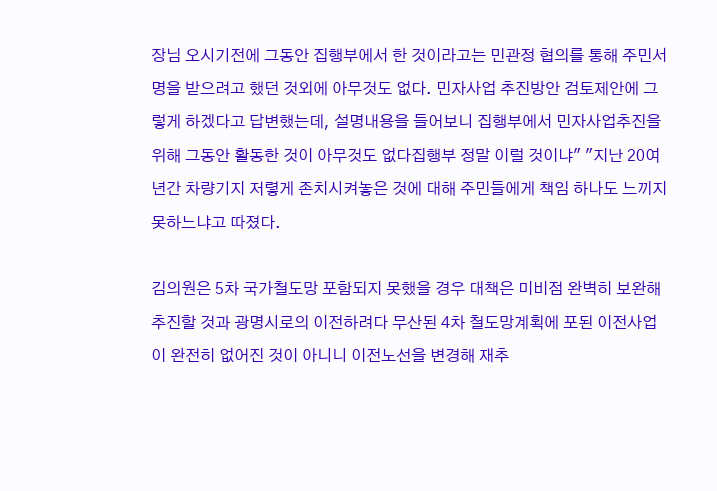장님 오시기전에 그동안 집행부에서 한 것이라고는 민관정 협의를 통해 주민서명을 받으려고 했던 것외에 아무것도 없다. 민자사업 추진방안 검토제안에 그렇게 하겠다고 답변했는데, 설명내용을 들어보니 집행부에서 민자사업추진을 위해 그동안 활동한 것이 아무것도 없다집행부 정말 이럴 것이냐" "지난 20여년간 차량기지 저렿게 존치시켜놓은 것에 대해 주민들에게 책임 하나도 느끼지 못하느냐고 따졌다.

김의원은 5차 국가철도망 포함되지 못했을 경우 대책은 미비점 완벽히 보완해 추진할 것과 광명시로의 이전하려다 무산된 4차 철도망계획에 포된 이전사업이 완전히 없어진 것이 아니니 이전노선을 변경해 재추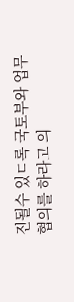진될수 있ㄷ록 국토부와 업무협의를 하라고 의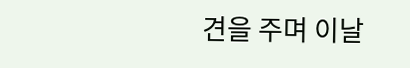견을 주며 이날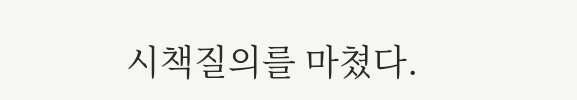시책질의를 마쳤다.